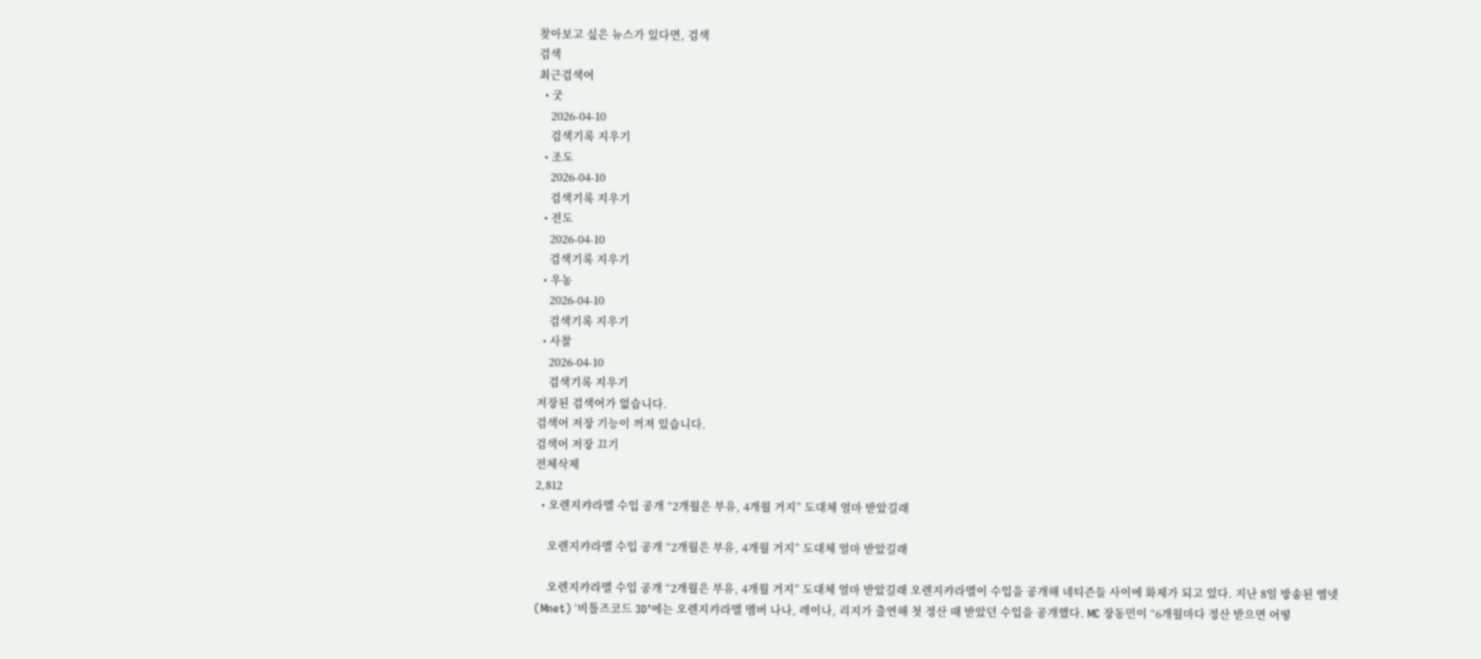찾아보고 싶은 뉴스가 있다면, 검색
검색
최근검색어
  • 굿
    2026-04-10
    검색기록 지우기
  • 조도
    2026-04-10
    검색기록 지우기
  • 전도
    2026-04-10
    검색기록 지우기
  • 우농
    2026-04-10
    검색기록 지우기
  • 사찰
    2026-04-10
    검색기록 지우기
저장된 검색어가 없습니다.
검색어 저장 기능이 꺼져 있습니다.
검색어 저장 끄기
전체삭제
2,812
  • 오렌지캬라멜 수입 공개 “2개월은 부유, 4개월 거지” 도대체 얼마 받았길래

    오렌지캬라멜 수입 공개 “2개월은 부유, 4개월 거지” 도대체 얼마 받았길래

    오렌지캬라멜 수입 공개 “2개월은 부유, 4개월 거지” 도대체 얼마 받았길래 오렌지캬라멜이 수입을 공개해 네티즌들 사이에 화제가 되고 있다. 지난 8일 방송된 엠넷(Mnet) ‘비틀즈코드 3D’에는 오렌지캬라멜 멤버 나나, 레이나, 리지가 출연해 첫 정산 때 받았던 수입을 공개했다. MC 장동민이 “6개월마다 정산 받으면 어떻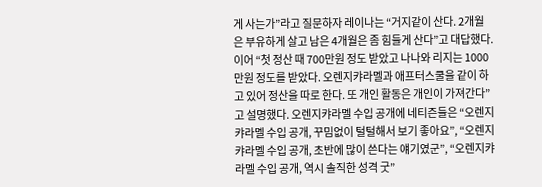게 사는가”라고 질문하자 레이나는 “거지같이 산다. 2개월은 부유하게 살고 남은 4개월은 좀 힘들게 산다”고 대답했다. 이어 “첫 정산 때 700만원 정도 받았고 나나와 리지는 1000만원 정도를 받았다. 오렌지캬라멜과 애프터스쿨을 같이 하고 있어 정산을 따로 한다. 또 개인 활동은 개인이 가져간다”고 설명했다. 오렌지캬라멜 수입 공개에 네티즌들은 “오렌지캬라멜 수입 공개, 꾸밈없이 털털해서 보기 좋아요”, “오렌지캬라멜 수입 공개, 초반에 많이 쓴다는 얘기였군”, “오렌지캬라멜 수입 공개, 역시 솔직한 성격 굿”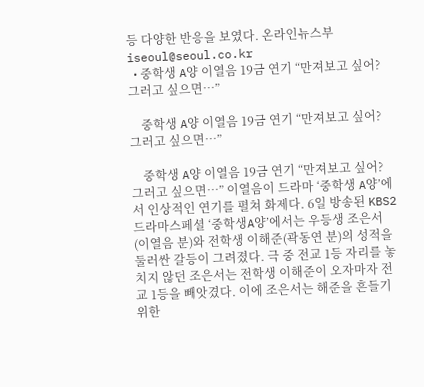등 다양한 반응을 보였다. 온라인뉴스부 iseoul@seoul.co.kr
  • 중학생 A양 이열음 19금 연기 “만져보고 싶어? 그러고 싶으면…”

    중학생 A양 이열음 19금 연기 “만져보고 싶어? 그러고 싶으면…”

    중학생 A양 이열음 19금 연기 “만져보고 싶어? 그러고 싶으면…” 이열음이 드라마 ‘중학생 A양’에서 인상적인 연기를 펼쳐 화제다. 6일 방송된 KBS2 드라마스페셜 ‘중학생A양’에서는 우등생 조은서(이열음 분)와 전학생 이해준(곽동연 분)의 성적을 둘러싼 갈등이 그려졌다. 극 중 전교 1등 자리를 놓치지 않던 조은서는 전학생 이해준이 오자마자 전교 1등을 빼앗겼다. 이에 조은서는 해준을 흔들기 위한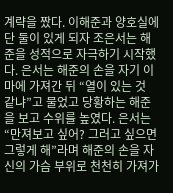계략을 짰다. 이해준과 양호실에 단 둘이 있게 되자 조은서는 해준을 성적으로 자극하기 시작했다. 은서는 해준의 손을 자기 이마에 가져간 뒤 “열이 있는 것 같냐”고 물었고 당황하는 해준을 보고 수위를 높였다. 은서는 “만져보고 싶어? 그러고 싶으면 그렇게 해”라며 해준의 손을 자신의 가슴 부위로 천천히 가져가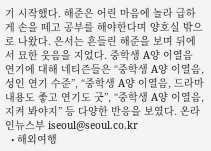기 시작했다. 해준은 어린 마음에 놀라 급하게 손을 떼고 공부를 해야한다며 양호실 밖으로 나왔다. 은서는 흔들린 해준을 보며 뒤에서 묘한 웃음을 지었다. 중학생 A양 이열음 연기에 대해 네티즌들은 “중학생 A양 이열음, 성인 연기 수준”, “중학생 A양 이열음, 드라마 내용도 좋고 연기도 굿”, “중학생 A양 이열음, 지켜 봐야지” 등 다양한 반응을 보였다. 온라인뉴스부 iseoul@seoul.co.kr
  • 해외여행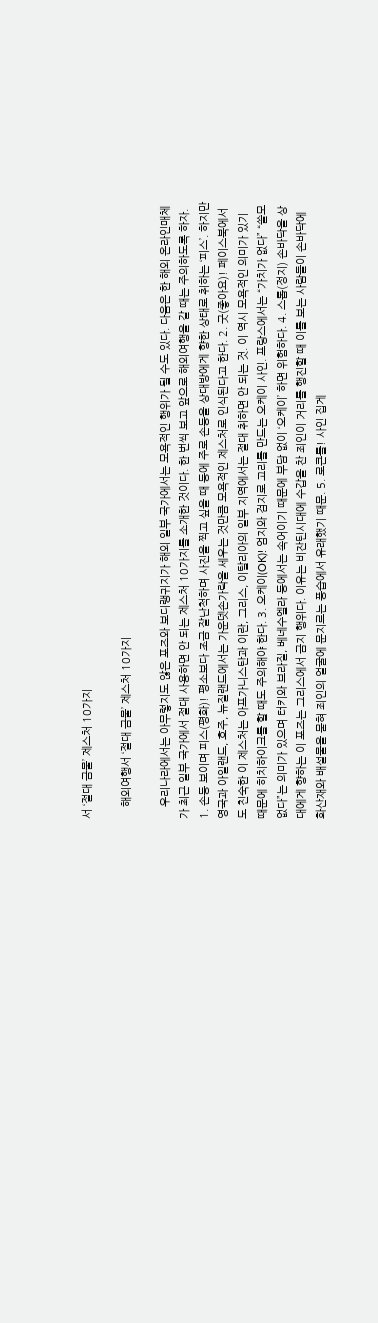서 ‘절대 금물’ 제스처 10가지

    해외여행서 ‘절대 금물’ 제스처 10가지

    우리나라에서는 아무렇지도 않은 포즈와 보디랭귀지가 해외 일부 국가에서는 모욕적인 행위가 될 수도 있다. 다음은 한 해외 온라인매체가 최근 일부 국가에서 절대 사용하면 안 되는 제스처 10가지를 소개한 것이다. 한 번씩 보고 앞으로 해외여행을 갈 때는 주의하도록 하자. 1. 손등 보이며 피스(평화)! 평소보다 조금 잘난척하며 사진을 찍고 싶을 때 등에 주로 손등을 상대방에게 향한 상태로 취하는 ‘피스’. 하지만 영국과 아일랜드, 호주, 뉴질랜드에서는 가운뎃손가락을 세우는 것만큼 모욕적인 제스처로 인식된다고 한다. 2. 굿(좋아요)! 페이스북에서도 친숙한 이 제스처는 아프가니스탄과 이란, 그리스, 이탈리아의 일부 지역에서는 절대 취하면 안 되는 것. 이 역시 모욕적인 의미가 있기 때문에 히치하이크를 할 때도 주의해야 한다. 3. 오케이(OK)! 엄지와 검지로 고리를 만드는 오케이 사인. 프랑스에서는 “가치가 없다” “쓸모없다”는 의미가 있으며 터키와 브라질, 베네수엘라 등에서는 속어이기 때문에 부담 없이 ‘오케이’ 하면 위험하다. 4. 스톱(정지) 손바닥을 상대에게 향하는 이 포즈는 그리스에서 금지 행위다. 이유는 비잔틴시대에 수갑을 찬 죄인이 거리를 행진할 때 이를 보는 사람들이 손바닥에 화산재와 배설물을 묻혀 죄인의 얼굴에 문지르는 풍습에서 유래했기 때문. 5. 로큰롤! 사인 집게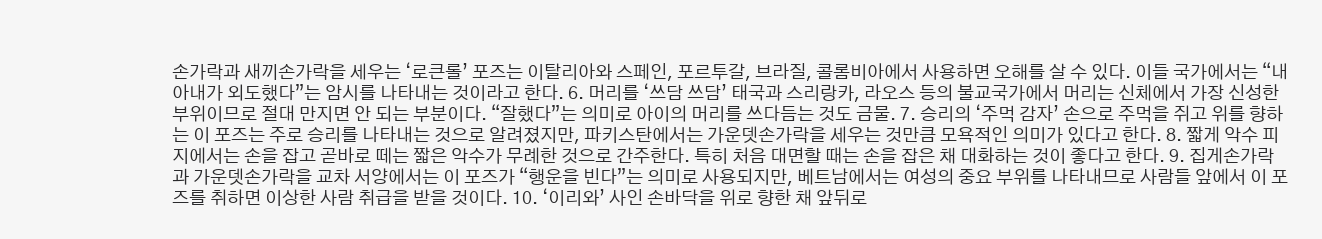손가락과 새끼손가락을 세우는 ‘로큰롤’ 포즈는 이탈리아와 스페인, 포르투갈, 브라질, 콜롬비아에서 사용하면 오해를 살 수 있다. 이들 국가에서는 “내 아내가 외도했다”는 암시를 나타내는 것이라고 한다. 6. 머리를 ‘쓰담 쓰담’ 태국과 스리랑카, 라오스 등의 불교국가에서 머리는 신체에서 가장 신성한 부위이므로 절대 만지면 안 되는 부분이다. “잘했다”는 의미로 아이의 머리를 쓰다듬는 것도 금물. 7. 승리의 ‘주먹 감자’ 손으로 주먹을 쥐고 위를 향하는 이 포즈는 주로 승리를 나타내는 것으로 알려졌지만, 파키스탄에서는 가운뎃손가락을 세우는 것만큼 모욕적인 의미가 있다고 한다. 8. 짧게 악수 피지에서는 손을 잡고 곧바로 떼는 짧은 악수가 무례한 것으로 간주한다. 특히 처음 대면할 때는 손을 잡은 채 대화하는 것이 좋다고 한다. 9. 집게손가락과 가운뎃손가락을 교차 서양에서는 이 포즈가 “행운을 빈다”는 의미로 사용되지만, 베트남에서는 여성의 중요 부위를 나타내므로 사람들 앞에서 이 포즈를 취하면 이상한 사람 취급을 받을 것이다. 10. ‘이리와’ 사인 손바닥을 위로 향한 채 앞뒤로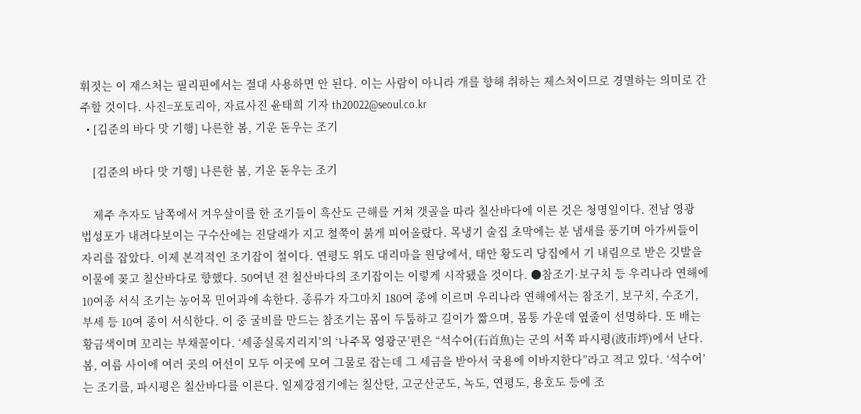휘젓는 이 재스처는 필리핀에서는 절대 사용하면 안 된다. 이는 사람이 아니라 개를 향해 취하는 제스처이므로 경멸하는 의미로 간주할 것이다. 사진=포토리아, 자료사진 윤태희 기자 th20022@seoul.co.kr
  • [김준의 바다 맛 기행] 나른한 봄, 기운 돋우는 조기

    [김준의 바다 맛 기행] 나른한 봄, 기운 돋우는 조기

    제주 추자도 남쪽에서 겨우살이를 한 조기들이 흑산도 근해를 거쳐 갯골을 따라 칠산바다에 이른 것은 청명일이다. 전남 영광 법성포가 내려다보이는 구수산에는 진달래가 지고 철쭉이 붉게 피어올랐다. 목냉기 술집 초막에는 분 냄새를 풍기며 아가씨들이 자리를 잡았다. 이제 본격적인 조기잡이 철이다. 연평도 위도 대리마을 원당에서, 태안 황도리 당집에서 기 내림으로 받은 깃발을 이물에 꽂고 칠산바다로 향했다. 50여년 전 칠산바다의 조기잡이는 이렇게 시작됐을 것이다. ●참조기·보구치 등 우리나라 연해에 10여종 서식 조기는 농어목 민어과에 속한다. 종류가 자그마치 180여 종에 이르며 우리나라 연해에서는 참조기, 보구치, 수조기, 부세 등 10여 종이 서식한다. 이 중 굴비를 만드는 참조기는 몸이 두툼하고 길이가 짧으며, 몸통 가운데 옆줄이 선명하다. 또 배는 황금색이며 꼬리는 부채꼴이다. ‘세종실록지리지’의 ‘나주목 영광군’편은 “석수어(石首魚)는 군의 서쪽 파시평(波市坪)에서 난다. 봄, 여름 사이에 여러 곳의 어선이 모두 이곳에 모여 그물로 잡는데 그 세금을 받아서 국용에 이바지한다”라고 적고 있다. ‘석수어’는 조기를, 파시평은 칠산바다를 이른다. 일제강점기에는 칠산탄, 고군산군도, 녹도, 연평도, 용호도 등에 조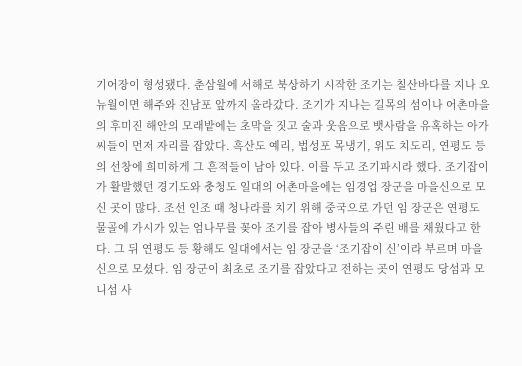기어장이 형성됐다. 춘삼월에 서해로 북상하기 시작한 조기는 칠산바다를 지나 오뉴월이면 해주와 진남포 앞까지 올라갔다. 조기가 지나는 길목의 섬이나 어촌마을의 후미진 해안의 모래밭에는 초막을 짓고 술과 웃음으로 뱃사람을 유혹하는 아가씨들이 먼저 자리를 잡았다. 흑산도 예리, 법성포 목냉기, 위도 치도리, 연평도 등의 선창에 희미하게 그 흔적들이 남아 있다. 이를 두고 조기파시라 했다. 조기잡이가 활발했던 경기도와 충청도 일대의 어촌마을에는 임경업 장군을 마을신으로 모신 곳이 많다. 조선 인조 때 청나라를 치기 위해 중국으로 가던 임 장군은 연평도 물골에 가시가 있는 엄나무를 꽂아 조기를 잡아 병사들의 주린 배를 채웠다고 한다. 그 뒤 연평도 등 황해도 일대에서는 임 장군을 ‘조기잡이 신’이라 부르며 마을신으로 모셨다. 임 장군이 최초로 조기를 잡았다고 전하는 곳이 연평도 당섬과 모니섬 사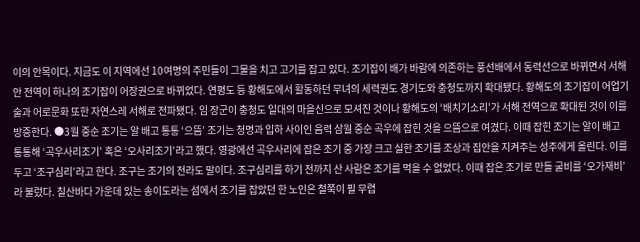이의 안목이다. 지금도 이 지역에선 10여명의 주민들이 그물을 치고 고기를 잡고 있다. 조기잡이 배가 바람에 의존하는 풍선배에서 동력선으로 바뀌면서 서해안 전역이 하나의 조기잡이 어장권으로 바뀌었다. 연평도 등 황해도에서 활동하던 무녀의 세력권도 경기도와 충청도까지 확대됐다. 황해도의 조기잡이 어업기술과 어로문화 또한 자연스레 서해로 전파됐다. 임 장군이 충청도 일대의 마을신으로 모셔진 것이나 황해도의 ‘배치기소리’가 서해 전역으로 확대된 것이 이를 방증한다. ●3월 중순 조기는 알 배고 통통 ‘으뜸’ 조기는 청명과 입하 사이인 음력 삼월 중순 곡우에 잡힌 것을 으뜸으로 여겼다. 이때 잡힌 조기는 알이 배고 통통해 ‘곡우사리조기’ 혹은 ‘오사리조기’라고 했다. 영광에선 곡우사리에 잡은 조기 중 가장 크고 실한 조기를 조상과 집안을 지켜주는 성주에게 올린다. 이를 두고 ‘조구심리’라고 한다. 조구는 조기의 전라도 말이다. 조구심리를 하기 전까지 산 사람은 조기를 먹을 수 없었다. 이때 잡은 조기로 만들 굴비를 ‘오가재비’라 불렀다. 칠산바다 가운데 있는 송이도라는 섬에서 조기를 잡았던 한 노인은 철쭉이 필 무렵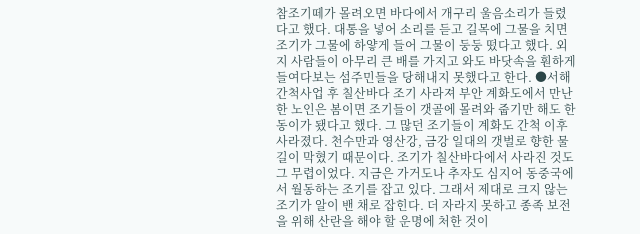참조기떼가 몰려오면 바다에서 개구리 울음소리가 들렸다고 했다. 대통을 넣어 소리를 듣고 길목에 그물을 치면 조기가 그물에 하얗게 들어 그물이 둥둥 떴다고 했다. 외지 사람들이 아무리 큰 배를 가지고 와도 바닷속을 훤하게 들여다보는 섬주민들을 당해내지 못했다고 한다. ●서해 간척사업 후 칠산바다 조기 사라져 부안 계화도에서 만난 한 노인은 봄이면 조기들이 갯골에 몰려와 줍기만 해도 한 동이가 됐다고 했다. 그 많던 조기들이 계화도 간척 이후 사라졌다. 천수만과 영산강, 금강 일대의 갯벌로 향한 물길이 막혔기 때문이다. 조기가 칠산바다에서 사라진 것도 그 무렵이었다. 지금은 가거도나 추자도 심지어 동중국에서 월동하는 조기를 잡고 있다. 그래서 제대로 크지 않는 조기가 알이 밴 채로 잡힌다. 더 자라지 못하고 종족 보전을 위해 산란을 해야 할 운명에 처한 것이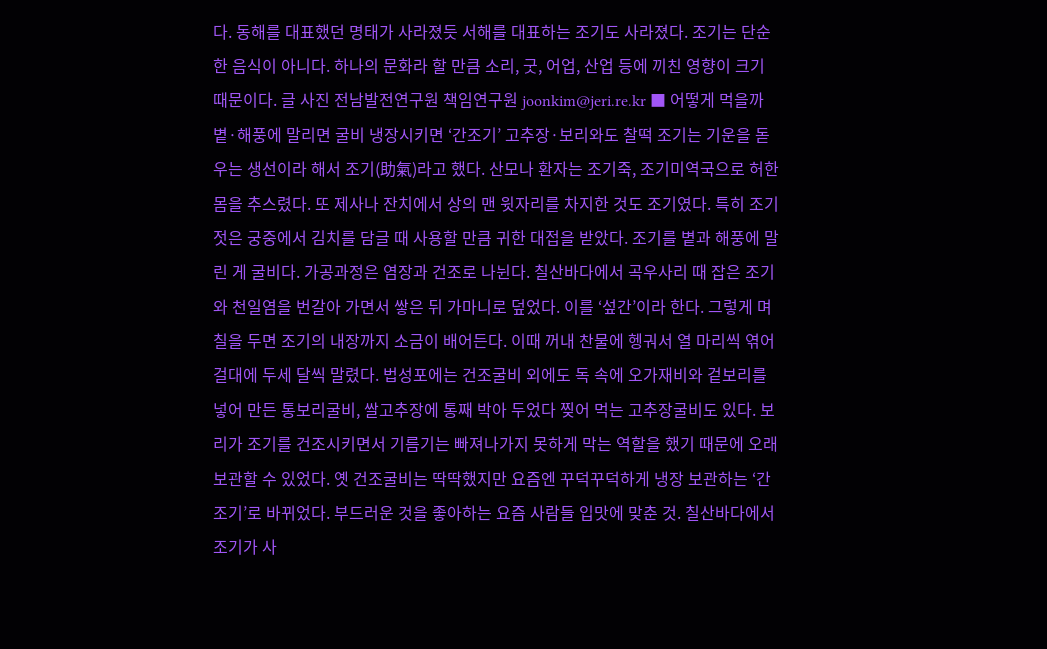다. 동해를 대표했던 명태가 사라졌듯 서해를 대표하는 조기도 사라졌다. 조기는 단순한 음식이 아니다. 하나의 문화라 할 만큼 소리, 굿, 어업, 산업 등에 끼친 영향이 크기 때문이다. 글 사진 전남발전연구원 책임연구원 joonkim@jeri.re.kr ■ 어떻게 먹을까 볕·해풍에 말리면 굴비 냉장시키면 ‘간조기’ 고추장·보리와도 찰떡 조기는 기운을 돋우는 생선이라 해서 조기(助氣)라고 했다. 산모나 환자는 조기죽, 조기미역국으로 허한 몸을 추스렸다. 또 제사나 잔치에서 상의 맨 윗자리를 차지한 것도 조기였다. 특히 조기젓은 궁중에서 김치를 담글 때 사용할 만큼 귀한 대접을 받았다. 조기를 볕과 해풍에 말린 게 굴비다. 가공과정은 염장과 건조로 나뉜다. 칠산바다에서 곡우사리 때 잡은 조기와 천일염을 번갈아 가면서 쌓은 뒤 가마니로 덮었다. 이를 ‘섶간’이라 한다. 그렇게 며칠을 두면 조기의 내장까지 소금이 배어든다. 이때 꺼내 찬물에 헹궈서 열 마리씩 엮어 걸대에 두세 달씩 말렸다. 법성포에는 건조굴비 외에도 독 속에 오가재비와 겉보리를 넣어 만든 통보리굴비, 쌀고추장에 통째 박아 두었다 찢어 먹는 고추장굴비도 있다. 보리가 조기를 건조시키면서 기름기는 빠져나가지 못하게 막는 역할을 했기 때문에 오래 보관할 수 있었다. 옛 건조굴비는 딱딱했지만 요즘엔 꾸덕꾸덕하게 냉장 보관하는 ‘간조기’로 바뀌었다. 부드러운 것을 좋아하는 요즘 사람들 입맛에 맞춘 것. 칠산바다에서 조기가 사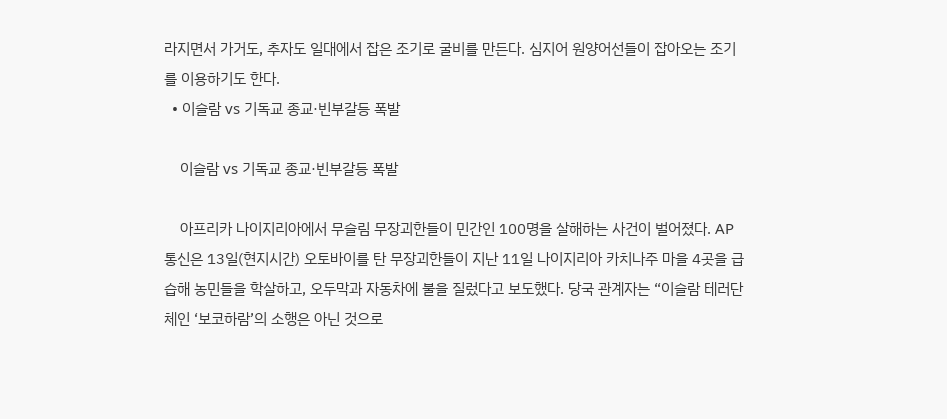라지면서 가거도, 추자도 일대에서 잡은 조기로 굴비를 만든다. 심지어 원양어선들이 잡아오는 조기를 이용하기도 한다.
  • 이슬람 vs 기독교 종교·빈부갈등 폭발

    이슬람 vs 기독교 종교·빈부갈등 폭발

    아프리카 나이지리아에서 무슬림 무장괴한들이 민간인 100명을 살해하는 사건이 벌어졌다. AP통신은 13일(현지시간) 오토바이를 탄 무장괴한들이 지난 11일 나이지리아 카치나주 마을 4곳을 급습해 농민들을 학살하고, 오두막과 자동차에 불을 질렀다고 보도했다. 당국 관계자는 “이슬람 테러단체인 ‘보코하람’의 소행은 아닌 것으로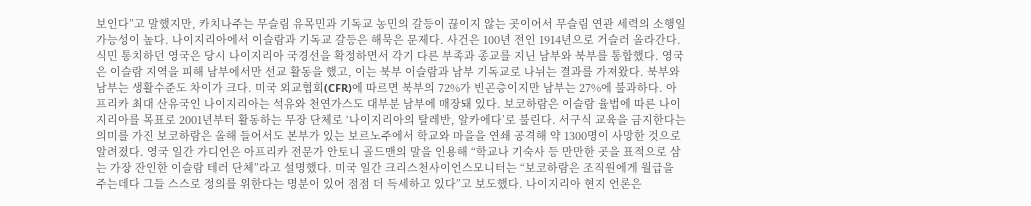보인다”고 말했지만, 카치나주는 무슬림 유목민과 기독교 농민의 갈등이 끊이지 않는 곳이어서 무슬림 연관 세력의 소행일 가능성이 높다. 나이지리아에서 이슬람과 기독교 갈등은 해묵은 문제다. 사건은 100년 전인 1914년으로 거슬러 올라간다. 식민 통치하던 영국은 당시 나이지리아 국경선을 확정하면서 각기 다른 부족과 종교를 지닌 남부와 북부를 통합했다. 영국은 이슬람 지역을 피해 남부에서만 선교 활동을 했고, 이는 북부 이슬람과 남부 기독교로 나뉘는 결과를 가져왔다. 북부와 남부는 생활수준도 차이가 크다. 미국 외교협회(CFR)에 따르면 북부의 72%가 빈곤층이지만 남부는 27%에 불과하다. 아프리카 최대 산유국인 나이지리아는 석유와 천연가스도 대부분 남부에 매장돼 있다. 보코하람은 이슬람 율법에 따른 나이지리아를 목표로 2001년부터 활동하는 무장 단체로 ‘나이지리아의 탈레반, 알카에다’로 불린다. 서구식 교육을 금지한다는 의미를 가진 보코하람은 올해 들어서도 본부가 있는 보르노주에서 학교와 마을을 연쇄 공격해 약 1300명이 사망한 것으로 알려졌다. 영국 일간 가디언은 아프리카 전문가 안토니 골드맨의 말을 인용해 “학교나 기숙사 등 만만한 곳을 표적으로 삼는 가장 잔인한 이슬람 테러 단체”라고 설명했다. 미국 일간 크리스천사이언스모니터는 “보코하람은 조직원에게 월급을 주는데다 그들 스스로 정의를 위한다는 명분이 있어 점점 더 득세하고 있다”고 보도했다. 나이지리아 현지 언론은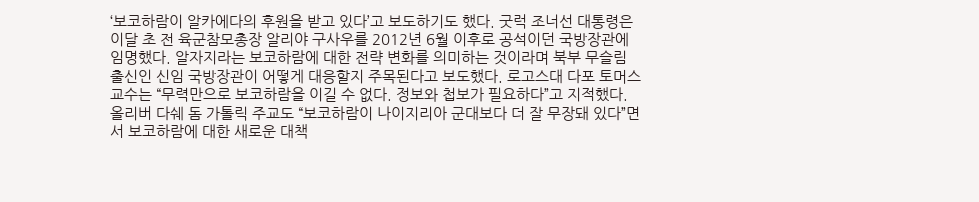‘보코하람이 알카에다의 후원을 받고 있다’고 보도하기도 했다. 굿럭 조너선 대통령은 이달 초 전 육군참모총장 알리야 구사우를 2012년 6월 이후로 공석이던 국방장관에 임명했다. 알자지라는 보코하람에 대한 전략 변화를 의미하는 것이라며 북부 무슬림 출신인 신임 국방장관이 어떻게 대응할지 주목된다고 보도했다. 로고스대 다포 토머스 교수는 “무력만으로 보코하람을 이길 수 없다. 정보와 첩보가 필요하다”고 지적했다. 올리버 다쉐 돔 가톨릭 주교도 “보코하람이 나이지리아 군대보다 더 잘 무장돼 있다”면서 보코하람에 대한 새로운 대책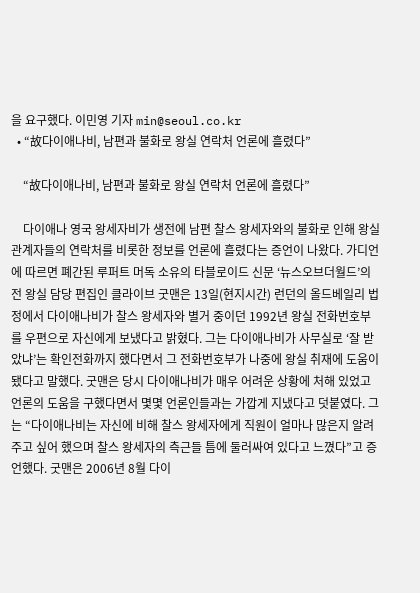을 요구했다. 이민영 기자 min@seoul.co.kr
  • “故다이애나비, 남편과 불화로 왕실 연락처 언론에 흘렸다”

    “故다이애나비, 남편과 불화로 왕실 연락처 언론에 흘렸다”

    다이애나 영국 왕세자비가 생전에 남편 찰스 왕세자와의 불화로 인해 왕실 관계자들의 연락처를 비롯한 정보를 언론에 흘렸다는 증언이 나왔다. 가디언에 따르면 폐간된 루퍼트 머독 소유의 타블로이드 신문 ‘뉴스오브더월드’의 전 왕실 담당 편집인 클라이브 굿맨은 13일(현지시간) 런던의 올드베일리 법정에서 다이애나비가 찰스 왕세자와 별거 중이던 1992년 왕실 전화번호부를 우편으로 자신에게 보냈다고 밝혔다. 그는 다이애나비가 사무실로 ‘잘 받았냐’는 확인전화까지 했다면서 그 전화번호부가 나중에 왕실 취재에 도움이 됐다고 말했다. 굿맨은 당시 다이애나비가 매우 어려운 상황에 처해 있었고 언론의 도움을 구했다면서 몇몇 언론인들과는 가깝게 지냈다고 덧붙였다. 그는 “다이애나비는 자신에 비해 찰스 왕세자에게 직원이 얼마나 많은지 알려주고 싶어 했으며 찰스 왕세자의 측근들 틈에 둘러싸여 있다고 느꼈다”고 증언했다. 굿맨은 2006년 8월 다이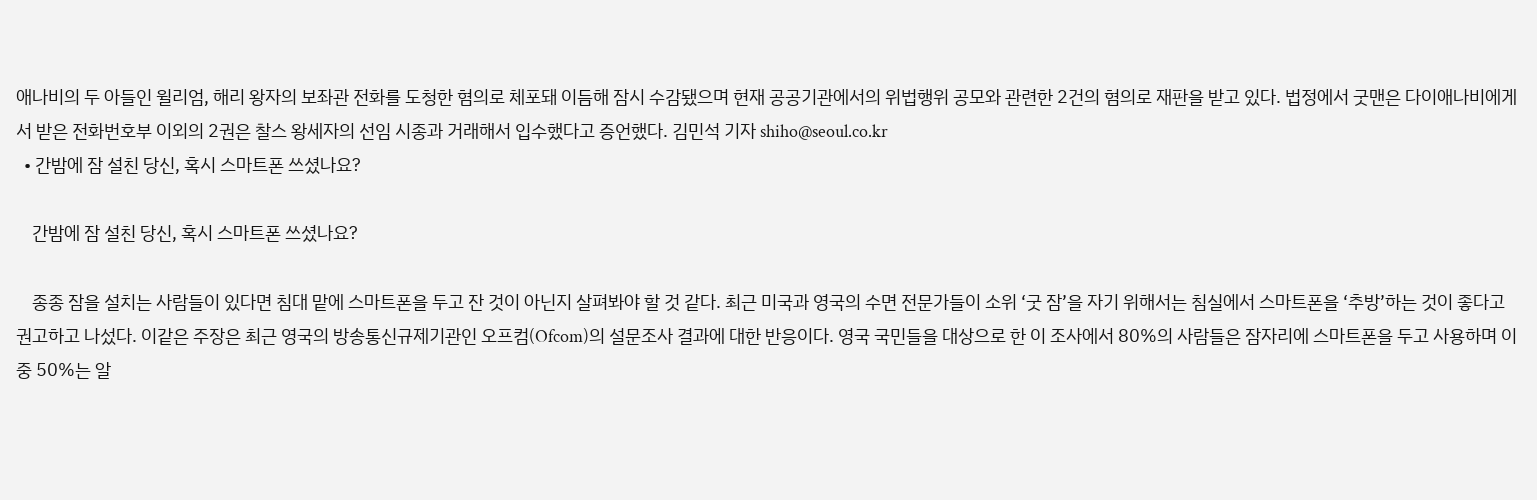애나비의 두 아들인 윌리엄, 해리 왕자의 보좌관 전화를 도청한 혐의로 체포돼 이듬해 잠시 수감됐으며 현재 공공기관에서의 위법행위 공모와 관련한 2건의 혐의로 재판을 받고 있다. 법정에서 굿맨은 다이애나비에게서 받은 전화번호부 이외의 2권은 찰스 왕세자의 선임 시종과 거래해서 입수했다고 증언했다. 김민석 기자 shiho@seoul.co.kr
  • 간밤에 잠 설친 당신, 혹시 스마트폰 쓰셨나요?

    간밤에 잠 설친 당신, 혹시 스마트폰 쓰셨나요?

    종종 잠을 설치는 사람들이 있다면 침대 맡에 스마트폰을 두고 잔 것이 아닌지 살펴봐야 할 것 같다. 최근 미국과 영국의 수면 전문가들이 소위 ‘굿 잠’을 자기 위해서는 침실에서 스마트폰을 ‘추방’하는 것이 좋다고 권고하고 나섰다. 이같은 주장은 최근 영국의 방송통신규제기관인 오프컴(Ofcom)의 설문조사 결과에 대한 반응이다. 영국 국민들을 대상으로 한 이 조사에서 80%의 사람들은 잠자리에 스마트폰을 두고 사용하며 이중 50%는 알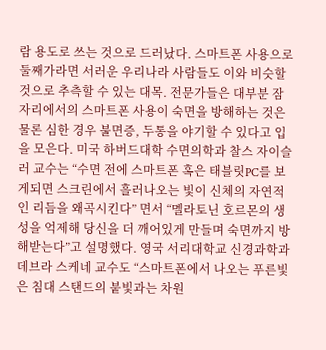람 용도로 쓰는 것으로 드러났다. 스마트폰 사용으로 둘째가라면 서러운 우리나라 사람들도 이와 비슷할 것으로 추측할 수 있는 대목. 전문가들은 대부분 잠자리에서의 스마트폰 사용이 숙면을 방해하는 것은 물론 심한 경우 불면증, 두통을 야기할 수 있다고 입을 모은다. 미국 하버드대학 수면의학과 찰스 자이슬러 교수는 “수면 전에 스마트폰 혹은 태블릿PC를 보게되면 스크린에서 흘러나오는 빛이 신체의 자연적인 리듬을 왜곡시킨다” 면서 “멜라토닌 호르몬의 생성을 억제해 당신을 더 깨어있게 만들며 숙면까지 방해받는다”고 설명했다. 영국 서리대학교 신경과학과 데브라 스케네 교수도 “스마트폰에서 나오는 푸른빛은 침대 스탠드의 붙빛과는 차원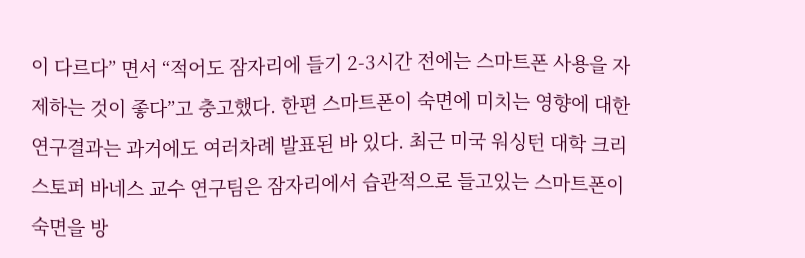이 다르다” 면서 “적어도 잠자리에 들기 2-3시간 전에는 스마트폰 사용을 자제하는 것이 좋다”고 충고했다. 한편 스마트폰이 숙면에 미치는 영향에 대한 연구결과는 과거에도 여러차례 발표된 바 있다. 최근 미국 워싱턴 대학 크리스토퍼 바네스 교수 연구팀은 잠자리에서 습관적으로 들고있는 스마트폰이 숙면을 방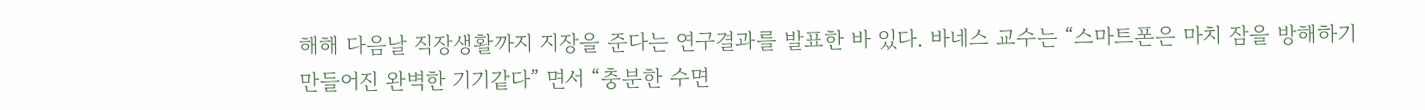해해 다음날 직장생활까지 지장을 준다는 연구결과를 발표한 바 있다. 바네스 교수는 “스마트폰은 마치 잠을 방해하기 만들어진 완벽한 기기같다” 면서 “충분한 수면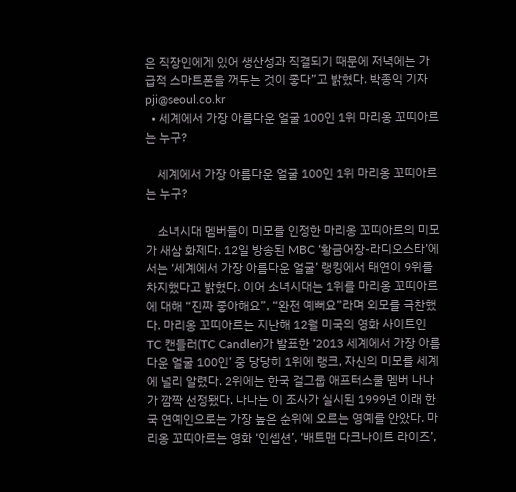은 직장인에게 있어 생산성과 직결되기 때문에 저녁에는 가급적 스마트폰을 꺼두는 것이 좋다”고 밝혔다. 박종익 기자 pji@seoul.co.kr
  • 세계에서 가장 아름다운 얼굴 100인 1위 마리옹 꼬띠아르는 누구?

    세계에서 가장 아름다운 얼굴 100인 1위 마리옹 꼬띠아르는 누구?

    소녀시대 멤버들이 미모를 인정한 마리옹 꼬띠아르의 미모가 새삼 화제다. 12일 방송된 MBC ‘황금어장-라디오스타’에서는 ‘세계에서 가장 아름다운 얼굴’ 랭킹에서 태연이 9위를 차지했다고 밝혔다. 이어 소녀시대는 1위를 마리옹 꼬띠아르에 대해 “진짜 좋아해요”, “완전 예뻐요”라며 외모를 극찬했다. 마리옹 꼬띠아르는 지난해 12월 미국의 영화 사이트인 TC 캔들러(TC Candler)가 발표한 ‘2013 세계에서 가장 아름다운 얼굴 100인’ 중 당당히 1위에 랭크, 자신의 미모를 세계에 널리 알렸다. 2위에는 한국 걸그룹 애프터스쿨 멤버 나나가 깜짝 선정됐다. 나나는 이 조사가 실시된 1999년 이래 한국 연예인으로는 가장 높은 순위에 오르는 영예를 안았다. 마리옹 꼬띠아르는 영화 ‘인셉션’, ‘배트맨 다크나이트 라이즈’,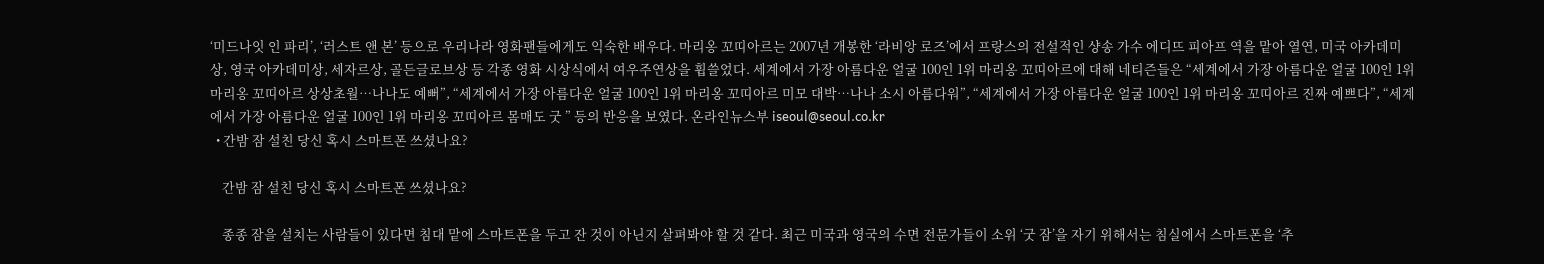‘미드나잇 인 파리’, ‘러스트 앤 본’ 등으로 우리나라 영화팬들에게도 익숙한 배우다. 마리옹 꼬띠아르는 2007년 개봉한 ‘라비앙 로즈’에서 프랑스의 전설적인 샹송 가수 에디뜨 피아프 역을 맡아 열연, 미국 아카데미상, 영국 아카데미상, 세자르상, 골든글로브상 등 각종 영화 시상식에서 여우주연상을 휩쓸었다. 세계에서 가장 아름다운 얼굴 100인 1위 마리옹 꼬띠아르에 대해 네티즌들은 “세계에서 가장 아름다운 얼굴 100인 1위 마리옹 꼬띠아르 상상초월…나나도 예뻐”, “세계에서 가장 아름다운 얼굴 100인 1위 마리옹 꼬띠아르 미모 대박…나나 소시 아름다워”, “세계에서 가장 아름다운 얼굴 100인 1위 마리옹 꼬띠아르 진짜 예쁘다”, “세계에서 가장 아름다운 얼굴 100인 1위 마리옹 꼬띠아르 몸매도 굿 ” 등의 반응을 보였다. 온라인뉴스부 iseoul@seoul.co.kr
  • 간밤 잠 설친 당신 혹시 스마트폰 쓰셨나요?

    간밤 잠 설친 당신 혹시 스마트폰 쓰셨나요?

    종종 잠을 설치는 사람들이 있다면 침대 맡에 스마트폰을 두고 잔 것이 아닌지 살펴봐야 할 것 같다. 최근 미국과 영국의 수면 전문가들이 소위 ‘굿 잠’을 자기 위해서는 침실에서 스마트폰을 ‘추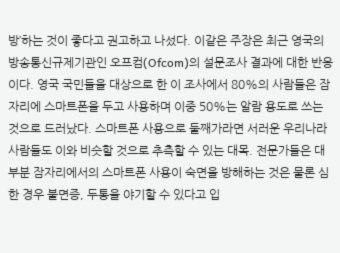방’하는 것이 좋다고 권고하고 나섰다. 이같은 주장은 최근 영국의 방송통신규제기관인 오프컴(Ofcom)의 설문조사 결과에 대한 반응이다. 영국 국민들을 대상으로 한 이 조사에서 80%의 사람들은 잠자리에 스마트폰을 두고 사용하며 이중 50%는 알람 용도로 쓰는 것으로 드러났다. 스마트폰 사용으로 둘째가라면 서러운 우리나라 사람들도 이와 비슷할 것으로 추측할 수 있는 대목. 전문가들은 대부분 잠자리에서의 스마트폰 사용이 숙면을 방해하는 것은 물론 심한 경우 불면증, 두통을 야기할 수 있다고 입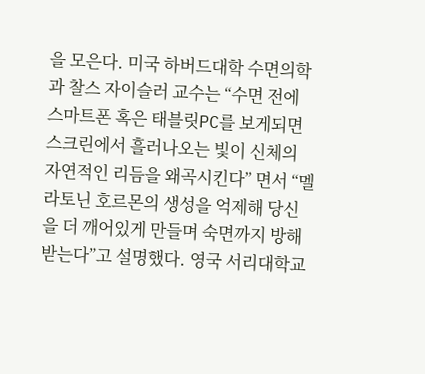을 모은다. 미국 하버드대학 수면의학과 찰스 자이슬러 교수는 “수면 전에 스마트폰 혹은 태블릿PC를 보게되면 스크린에서 흘러나오는 빛이 신체의 자연적인 리듬을 왜곡시킨다” 면서 “멜라토닌 호르몬의 생성을 억제해 당신을 더 깨어있게 만들며 숙면까지 방해받는다”고 설명했다. 영국 서리대학교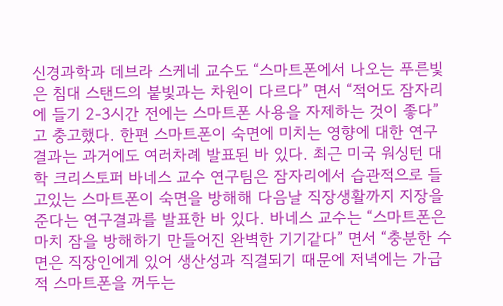신경과학과 데브라 스케네 교수도 “스마트폰에서 나오는 푸른빛은 침대 스탠드의 붙빛과는 차원이 다르다” 면서 “적어도 잠자리에 들기 2-3시간 전에는 스마트폰 사용을 자제하는 것이 좋다”고 충고했다. 한편 스마트폰이 숙면에 미치는 영향에 대한 연구결과는 과거에도 여러차례 발표된 바 있다. 최근 미국 워싱턴 대학 크리스토퍼 바네스 교수 연구팀은 잠자리에서 습관적으로 들고있는 스마트폰이 숙면을 방해해 다음날 직장생활까지 지장을 준다는 연구결과를 발표한 바 있다. 바네스 교수는 “스마트폰은 마치 잠을 방해하기 만들어진 완벽한 기기같다” 면서 “충분한 수면은 직장인에게 있어 생산성과 직결되기 때문에 저녁에는 가급적 스마트폰을 꺼두는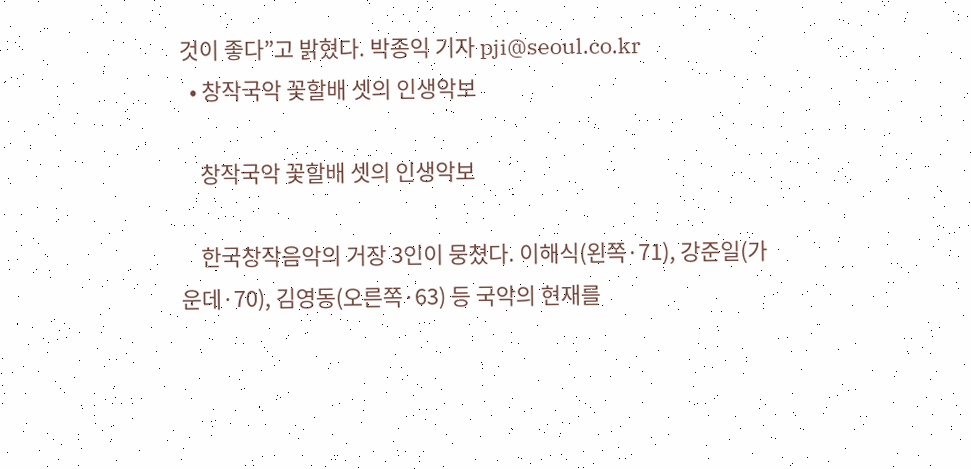것이 좋다”고 밝혔다. 박종익 기자 pji@seoul.co.kr
  • 창작국악 꽃할배 셋의 인생악보

    창작국악 꽃할배 셋의 인생악보

    한국창작음악의 거장 3인이 뭉쳤다. 이해식(왼쪽·71), 강준일(가운데·70), 김영동(오른쪽·63) 등 국악의 현재를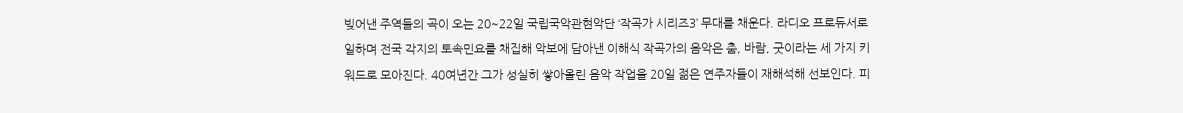빚어낸 주역들의 곡이 오는 20~22일 국립국악관현악단 ‘작곡가 시리즈3’ 무대를 채운다. 라디오 프로듀서로 일하며 전국 각지의 토속민요를 채집해 악보에 담아낸 이해식 작곡가의 음악은 춤, 바람, 굿이라는 세 가지 키워드로 모아진다. 40여년간 그가 성실히 쌓아올린 음악 작업을 20일 젊은 연주자들이 재해석해 선보인다. 피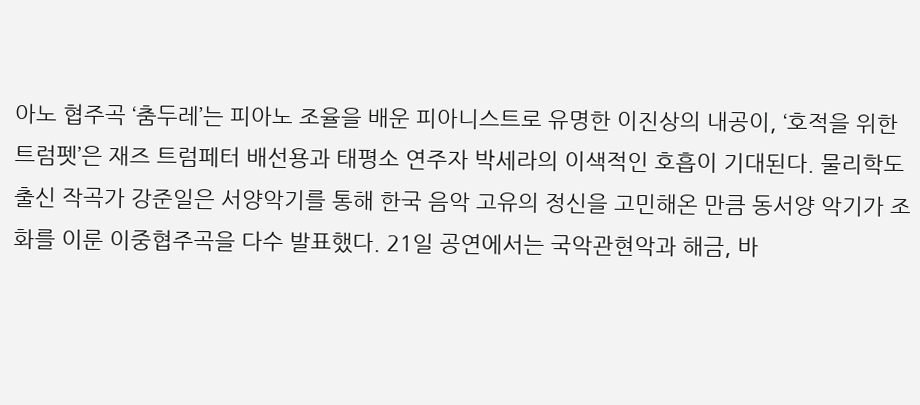아노 협주곡 ‘춤두레’는 피아노 조율을 배운 피아니스트로 유명한 이진상의 내공이, ‘호적을 위한 트럼펫’은 재즈 트럼페터 배선용과 태평소 연주자 박세라의 이색적인 호흡이 기대된다. 물리학도 출신 작곡가 강준일은 서양악기를 통해 한국 음악 고유의 정신을 고민해온 만큼 동서양 악기가 조화를 이룬 이중협주곡을 다수 발표했다. 21일 공연에서는 국악관현악과 해금, 바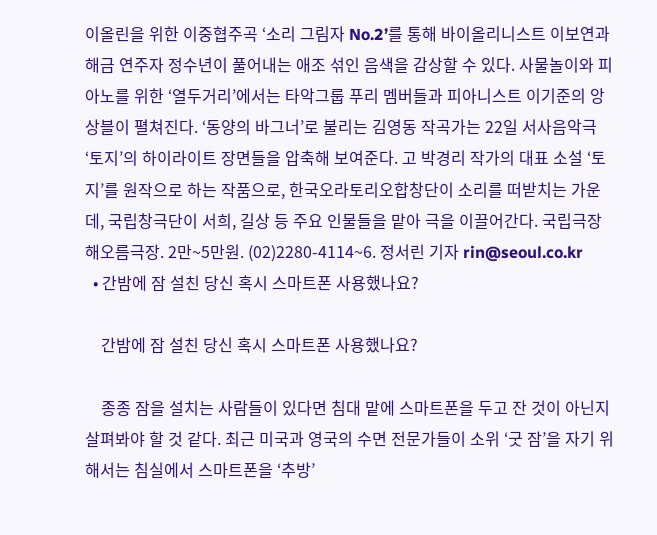이올린을 위한 이중협주곡 ‘소리 그림자 No.2’를 통해 바이올리니스트 이보연과 해금 연주자 정수년이 풀어내는 애조 섞인 음색을 감상할 수 있다. 사물놀이와 피아노를 위한 ‘열두거리’에서는 타악그룹 푸리 멤버들과 피아니스트 이기준의 앙상블이 펼쳐진다. ‘동양의 바그너’로 불리는 김영동 작곡가는 22일 서사음악극 ‘토지’의 하이라이트 장면들을 압축해 보여준다. 고 박경리 작가의 대표 소설 ‘토지’를 원작으로 하는 작품으로, 한국오라토리오합창단이 소리를 떠받치는 가운데, 국립창극단이 서희, 길상 등 주요 인물들을 맡아 극을 이끌어간다. 국립극장 해오름극장. 2만~5만원. (02)2280-4114~6. 정서린 기자 rin@seoul.co.kr
  • 간밤에 잠 설친 당신 혹시 스마트폰 사용했나요?

    간밤에 잠 설친 당신 혹시 스마트폰 사용했나요?

    종종 잠을 설치는 사람들이 있다면 침대 맡에 스마트폰을 두고 잔 것이 아닌지 살펴봐야 할 것 같다. 최근 미국과 영국의 수면 전문가들이 소위 ‘굿 잠’을 자기 위해서는 침실에서 스마트폰을 ‘추방’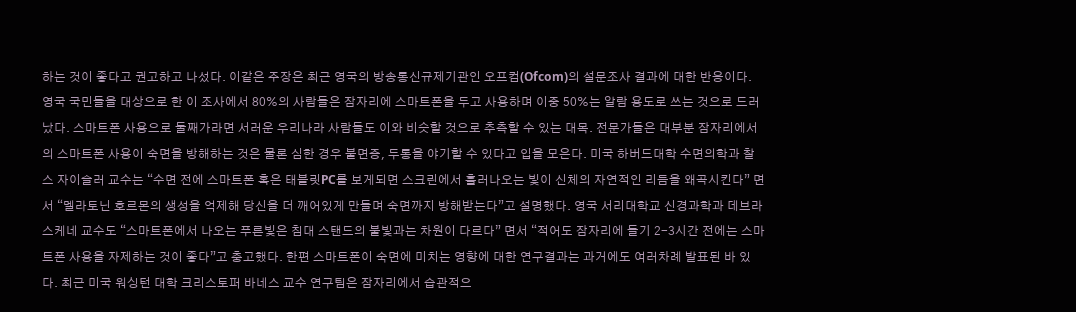하는 것이 좋다고 권고하고 나섰다. 이같은 주장은 최근 영국의 방송통신규제기관인 오프컴(Ofcom)의 설문조사 결과에 대한 반응이다. 영국 국민들을 대상으로 한 이 조사에서 80%의 사람들은 잠자리에 스마트폰을 두고 사용하며 이중 50%는 알람 용도로 쓰는 것으로 드러났다. 스마트폰 사용으로 둘째가라면 서러운 우리나라 사람들도 이와 비슷할 것으로 추측할 수 있는 대목. 전문가들은 대부분 잠자리에서의 스마트폰 사용이 숙면을 방해하는 것은 물론 심한 경우 불면증, 두통을 야기할 수 있다고 입을 모은다. 미국 하버드대학 수면의학과 찰스 자이슬러 교수는 “수면 전에 스마트폰 혹은 태블릿PC를 보게되면 스크린에서 흘러나오는 빛이 신체의 자연적인 리듬을 왜곡시킨다” 면서 “멜라토닌 호르몬의 생성을 억제해 당신을 더 깨어있게 만들며 숙면까지 방해받는다”고 설명했다. 영국 서리대학교 신경과학과 데브라 스케네 교수도 “스마트폰에서 나오는 푸른빛은 침대 스탠드의 붙빛과는 차원이 다르다” 면서 “적어도 잠자리에 들기 2-3시간 전에는 스마트폰 사용을 자제하는 것이 좋다”고 충고했다. 한편 스마트폰이 숙면에 미치는 영향에 대한 연구결과는 과거에도 여러차례 발표된 바 있다. 최근 미국 워싱턴 대학 크리스토퍼 바네스 교수 연구팀은 잠자리에서 습관적으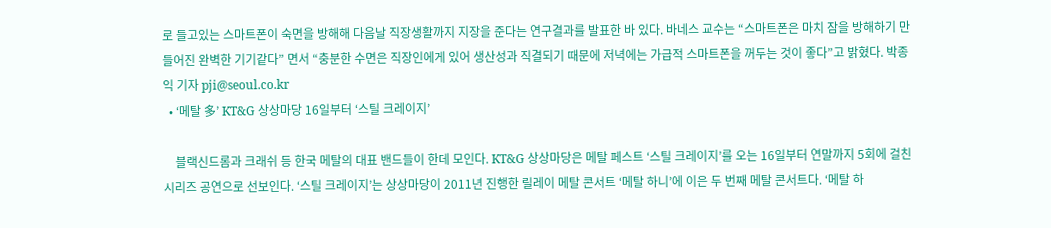로 들고있는 스마트폰이 숙면을 방해해 다음날 직장생활까지 지장을 준다는 연구결과를 발표한 바 있다. 바네스 교수는 “스마트폰은 마치 잠을 방해하기 만들어진 완벽한 기기같다” 면서 “충분한 수면은 직장인에게 있어 생산성과 직결되기 때문에 저녁에는 가급적 스마트폰을 꺼두는 것이 좋다”고 밝혔다. 박종익 기자 pji@seoul.co.kr
  • ‘메탈 多’ KT&G 상상마당 16일부터 ‘스틸 크레이지’

    블랙신드롬과 크래쉬 등 한국 메탈의 대표 밴드들이 한데 모인다. KT&G 상상마당은 메탈 페스트 ‘스틸 크레이지’를 오는 16일부터 연말까지 5회에 걸친 시리즈 공연으로 선보인다. ‘스틸 크레이지’는 상상마당이 2011년 진행한 릴레이 메탈 콘서트 ‘메탈 하니’에 이은 두 번째 메탈 콘서트다. ‘메탈 하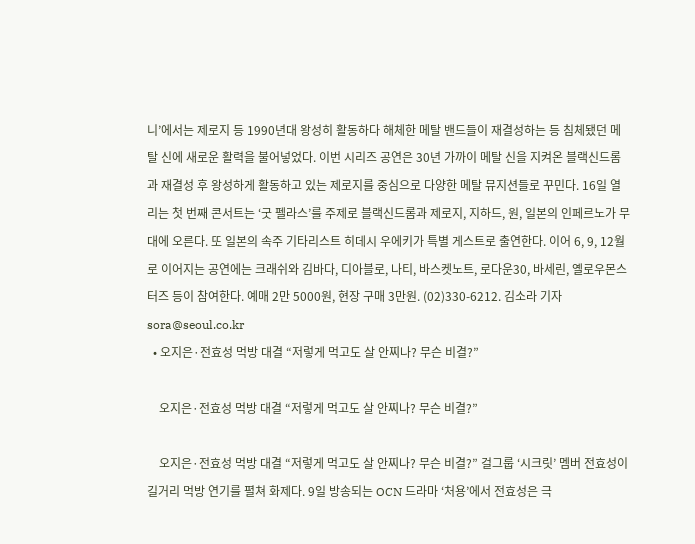니’에서는 제로지 등 1990년대 왕성히 활동하다 해체한 메탈 밴드들이 재결성하는 등 침체됐던 메탈 신에 새로운 활력을 불어넣었다. 이번 시리즈 공연은 30년 가까이 메탈 신을 지켜온 블랙신드롬과 재결성 후 왕성하게 활동하고 있는 제로지를 중심으로 다양한 메탈 뮤지션들로 꾸민다. 16일 열리는 첫 번째 콘서트는 ‘굿 펠라스’를 주제로 블랙신드롬과 제로지, 지하드, 원, 일본의 인페르노가 무대에 오른다. 또 일본의 속주 기타리스트 히데시 우에키가 특별 게스트로 출연한다. 이어 6, 9, 12월로 이어지는 공연에는 크래쉬와 김바다, 디아블로, 나티, 바스켓노트, 로다운30, 바세린, 옐로우몬스터즈 등이 참여한다. 예매 2만 5000원, 현장 구매 3만원. (02)330-6212. 김소라 기자 sora@seoul.co.kr
  • 오지은·전효성 먹방 대결 “저렇게 먹고도 살 안찌나? 무슨 비결?”

    오지은·전효성 먹방 대결 “저렇게 먹고도 살 안찌나? 무슨 비결?”

    오지은·전효성 먹방 대결 “저렇게 먹고도 살 안찌나? 무슨 비결?” 걸그룹 ‘시크릿’ 멤버 전효성이 길거리 먹방 연기를 펼쳐 화제다. 9일 방송되는 OCN 드라마 ‘처용’에서 전효성은 극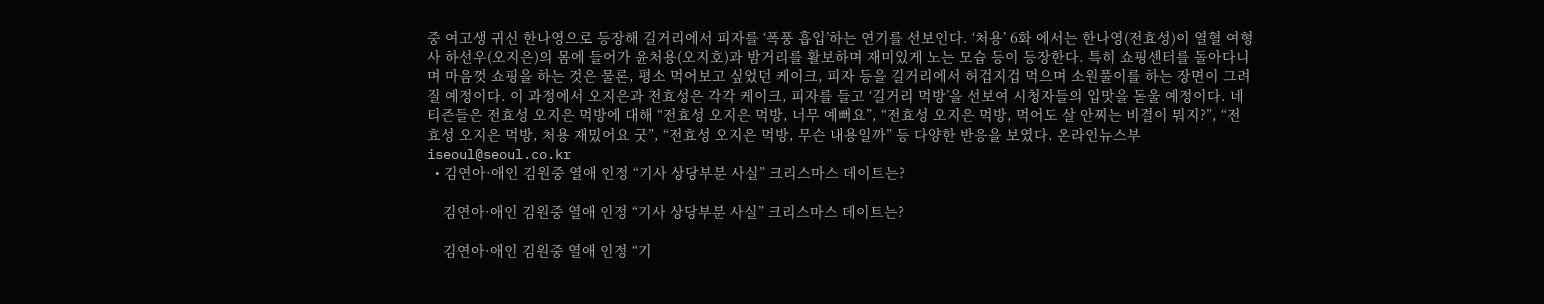중 여고생 귀신 한나영으로 등장해 길거리에서 피자를 ‘폭풍 흡입’하는 연기를 선보인다. ‘처용’ 6화 에서는 한나영(전효성)이 열혈 여형사 하선우(오지은)의 몸에 들어가 윤처용(오지호)과 밤거리를 활보하며 재미있게 노는 모습 등이 등장한다. 특히 쇼핑센터를 돌아다니며 마음껏 쇼핑을 하는 것은 물론, 평소 먹어보고 싶었던 케이크, 피자 등을 길거리에서 허겁지겁 먹으며 소원풀이를 하는 장면이 그려질 예정이다. 이 과정에서 오지은과 전효성은 각각 케이크, 피자를 들고 ‘길거리 먹방’을 선보여 시청자들의 입맛을 돋울 예정이다. 네티즌들은 전효성 오지은 먹방에 대해 “전효성 오지은 먹방, 너무 예뻐요”, “전효성 오지은 먹방, 먹어도 살 안찌는 비결이 뭐지?”, “전효성 오지은 먹방, 처용 재밌어요 굿”, “전효성 오지은 먹방, 무슨 내용일까” 등 다양한 반응을 보였다. 온라인뉴스부 iseoul@seoul.co.kr
  • 김연아·애인 김원중 열애 인정 “기사 상당부분 사실” 크리스마스 데이트는?

    김연아·애인 김원중 열애 인정 “기사 상당부분 사실” 크리스마스 데이트는?

    김연아·애인 김원중 열애 인정 “기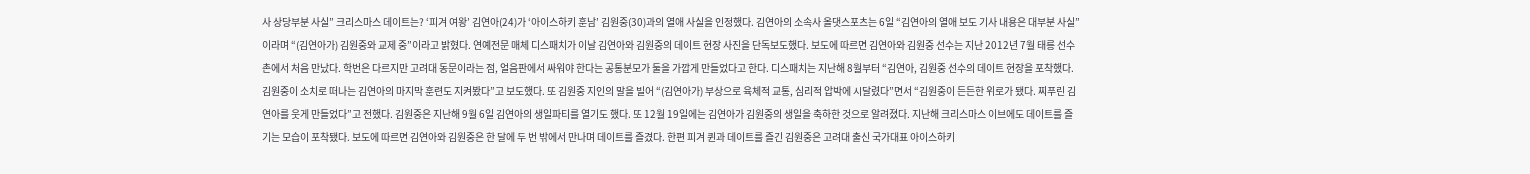사 상당부분 사실” 크리스마스 데이트는? ‘피겨 여왕’ 김연아(24)가 ‘아이스하키 훈남’ 김원중(30)과의 열애 사실을 인정했다. 김연아의 소속사 올댓스포츠는 6일 “김연아의 열애 보도 기사 내용은 대부분 사실”이라며 “(김연아가) 김원중와 교제 중”이라고 밝혔다. 연예전문 매체 디스패치가 이날 김연아와 김원중의 데이트 현장 사진을 단독보도했다. 보도에 따르면 김연아와 김원중 선수는 지난 2012년 7월 태릉 선수촌에서 처음 만났다. 학번은 다르지만 고려대 동문이라는 점, 얼음판에서 싸워야 한다는 공통분모가 둘을 가깝게 만들었다고 한다. 디스패치는 지난해 8월부터 “김연아, 김원중 선수의 데이트 현장을 포착했다. 김원중이 소치로 떠나는 김연아의 마지막 훈련도 지켜봤다”고 보도했다. 또 김원중 지인의 말을 빌어 “(김연아가) 부상으로 육체적 교통, 심리적 압박에 시달렸다”면서 “김원중이 든든한 위로가 됐다. 찌푸린 김연아를 웃게 만들었다”고 전했다. 김원중은 지난해 9월 6일 김연아의 생일파티를 열기도 했다. 또 12월 19일에는 김연아가 김원중의 생일을 축하한 것으로 알려졌다. 지난해 크리스마스 이브에도 데이트를 즐기는 모습이 포착됐다. 보도에 따르면 김연아와 김원중은 한 달에 두 번 밖에서 만나며 데이트를 즐겼다. 한편 피겨 퀸과 데이트를 즐긴 김원중은 고려대 출신 국가대표 아이스하키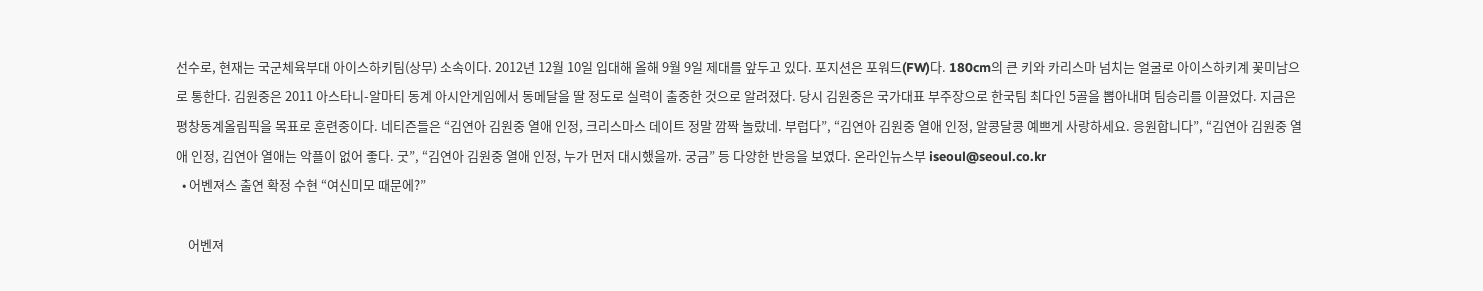선수로, 현재는 국군체육부대 아이스하키팀(상무) 소속이다. 2012년 12월 10일 입대해 올해 9월 9일 제대를 앞두고 있다. 포지션은 포워드(FW)다. 180cm의 큰 키와 카리스마 넘치는 얼굴로 아이스하키계 꽃미남으로 통한다. 김원중은 2011 아스타니-알마티 동계 아시안게임에서 동메달을 딸 정도로 실력이 출중한 것으로 알려졌다. 당시 김원중은 국가대표 부주장으로 한국팀 최다인 5골을 뽑아내며 팀승리를 이끌었다. 지금은 평창동계올림픽을 목표로 훈련중이다. 네티즌들은 “김연아 김원중 열애 인정, 크리스마스 데이트 정말 깜짝 놀랐네. 부럽다”, “김연아 김원중 열애 인정, 알콩달콩 예쁘게 사랑하세요. 응원합니다”, “김연아 김원중 열애 인정, 김연아 열애는 악플이 없어 좋다. 굿”, “김연아 김원중 열애 인정, 누가 먼저 대시했을까. 궁금” 등 다양한 반응을 보였다. 온라인뉴스부 iseoul@seoul.co.kr
  • 어벤져스 출연 확정 수현 “여신미모 때문에?”

    어벤져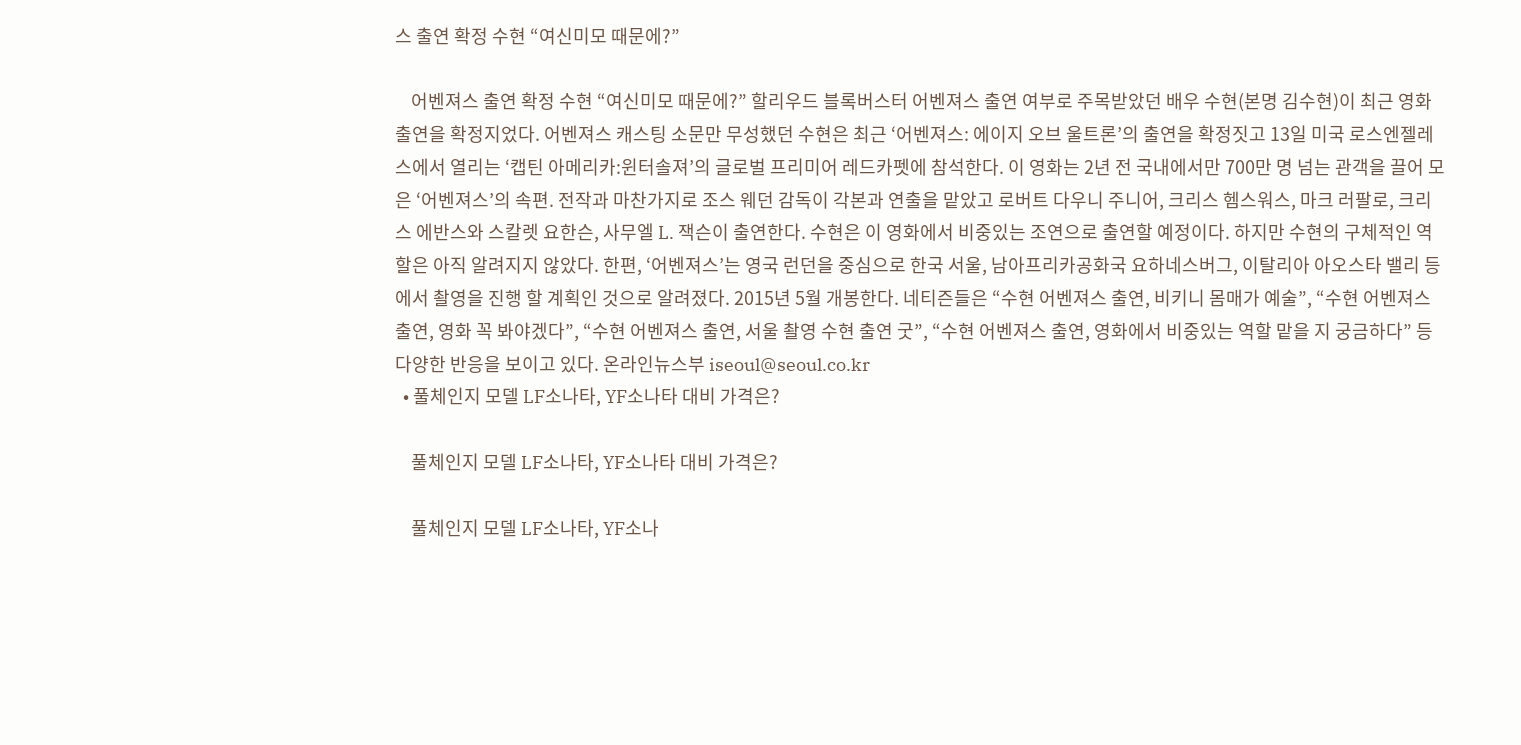스 출연 확정 수현 “여신미모 때문에?”

    어벤져스 출연 확정 수현 “여신미모 때문에?” 할리우드 블록버스터 어벤져스 출연 여부로 주목받았던 배우 수현(본명 김수현)이 최근 영화 출연을 확정지었다. 어벤져스 캐스팅 소문만 무성했던 수현은 최근 ‘어벤져스: 에이지 오브 울트론’의 출연을 확정짓고 13일 미국 로스엔젤레스에서 열리는 ‘캡틴 아메리카:윈터솔져’의 글로벌 프리미어 레드카펫에 참석한다. 이 영화는 2년 전 국내에서만 700만 명 넘는 관객을 끌어 모은 ‘어벤져스’의 속편. 전작과 마찬가지로 조스 웨던 감독이 각본과 연출을 맡았고 로버트 다우니 주니어, 크리스 헴스워스, 마크 러팔로, 크리스 에반스와 스칼렛 요한슨, 사무엘 L. 잭슨이 출연한다. 수현은 이 영화에서 비중있는 조연으로 출연할 예정이다. 하지만 수현의 구체적인 역할은 아직 알려지지 않았다. 한편, ‘어벤져스’는 영국 런던을 중심으로 한국 서울, 남아프리카공화국 요하네스버그, 이탈리아 아오스타 밸리 등에서 촬영을 진행 할 계획인 것으로 알려졌다. 2015년 5월 개봉한다. 네티즌들은 “수현 어벤져스 출연, 비키니 몸매가 예술”, “수현 어벤져스 출연, 영화 꼭 봐야겠다”, “수현 어벤져스 출연, 서울 촬영 수현 출연 굿”, “수현 어벤져스 출연, 영화에서 비중있는 역할 맡을 지 궁금하다” 등 다양한 반응을 보이고 있다. 온라인뉴스부 iseoul@seoul.co.kr
  • 풀체인지 모델 LF소나타, YF소나타 대비 가격은?

    풀체인지 모델 LF소나타, YF소나타 대비 가격은?

    풀체인지 모델 LF소나타, YF소나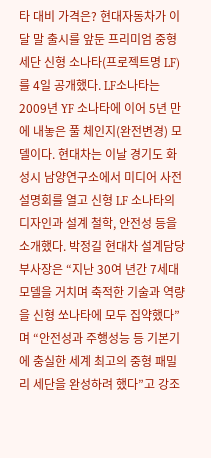타 대비 가격은? 현대자동차가 이달 말 출시를 앞둔 프리미엄 중형 세단 신형 소나타(프로젝트명 LF)를 4일 공개했다. LF소나타는 2009년 YF 소나타에 이어 5년 만에 내놓은 풀 체인지(완전변경) 모델이다. 현대차는 이날 경기도 화성시 남양연구소에서 미디어 사전 설명회를 열고 신형 LF 소나타의 디자인과 설계 철학, 안전성 등을 소개했다. 박정길 현대차 설계담당 부사장은 “지난 30여 년간 7세대 모델을 거치며 축적한 기술과 역량을 신형 쏘나타에 모두 집약했다”며 “안전성과 주행성능 등 기본기에 충실한 세계 최고의 중형 패밀리 세단을 완성하려 했다”고 강조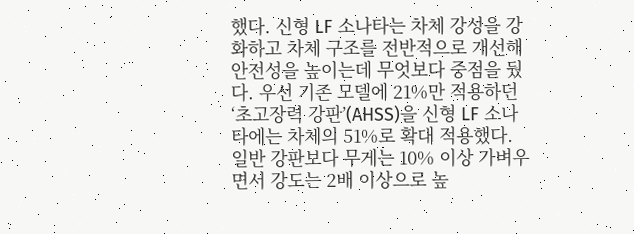했다. 신형 LF 소나타는 차체 강성을 강화하고 차체 구조를 전반적으로 개선해 안전성을 높이는데 무엇보다 중점을 뒀다. 우선 기존 모델에 21%만 적용하던 ‘초고장력 강판’(AHSS)을 신형 LF 소나타에는 차체의 51%로 확대 적용했다. 일반 강판보다 무게는 10% 이상 가벼우면서 강도는 2배 이상으로 높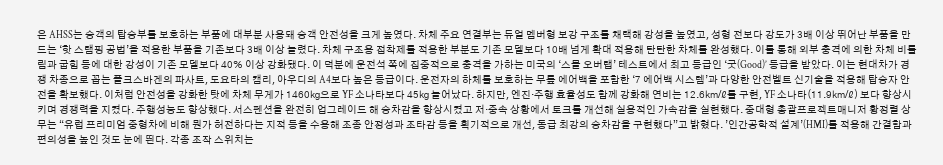은 AHSS는 승객의 탑승부를 보호하는 부품에 대부분 사용돼 승객 안전성을 크게 높였다. 차체 주요 연결부는 듀얼 멤버형 보강 구조를 채택해 강성을 높였고, 성형 전보다 강도가 3배 이상 뛰어난 부품을 만드는 ‘핫 스탬핑 공법’을 적용한 부품을 기존보다 3배 이상 늘렸다. 차체 구조용 접착제를 적용한 부분도 기존 모델보다 10배 넘게 확대 적용해 탄탄한 차체를 완성했다. 이를 통해 외부 충격에 의한 차체 비틀림과 굽힘 등에 대한 강성이 기존 모델보다 40% 이상 강화됐다. 이 덕분에 운전석 쪽에 집중적으로 충격을 가하는 미국의 ‘스몰 오버랩’ 테스트에서 최고 등급인 ‘굿(Good)’ 등급을 받았다. 이는 현대차가 경쟁 차종으로 꼽는 폴크스바겐의 파사트, 도요타의 캠리, 아우디의 A4보다 높은 등급이다. 운전자의 하체를 보호하는 무릎 에어백을 포함한 ‘7 에어백 시스템’과 다양한 안전벨트 신기술을 적용해 탑승자 안전을 확보했다. 이처럼 안전성을 강화한 탓에 차체 무게가 1460㎏으로 YF 소나타보다 45㎏ 늘어났다. 하지만, 엔진·주행 효율성도 함께 강화해 연비는 12.6㎞/ℓ를 구현, YF 소나타(11.9㎞/ℓ) 보다 향상시키며 경쟁력을 지켰다. 주행성능도 향상했다. 서스펜션을 완전히 업그레이드 해 승차감을 향상시켰고 저·중속 상황에서 토크를 개선해 실용적인 가속감을 실현했다. 중대형 총괄프로젝트매니저 황정렬 상무는 “유럽 프리미엄 중형차에 비해 뭔가 허전하다는 지적 등을 수용해 조종 안정성과 조타감 등을 획기적으로 개선, 동급 최강의 승차감을 구현했다”고 밝혔다. ’인간공학적 설계’(HMI)를 적용해 간결함과 편의성을 높인 것도 눈에 띈다. 각종 조작 스위치는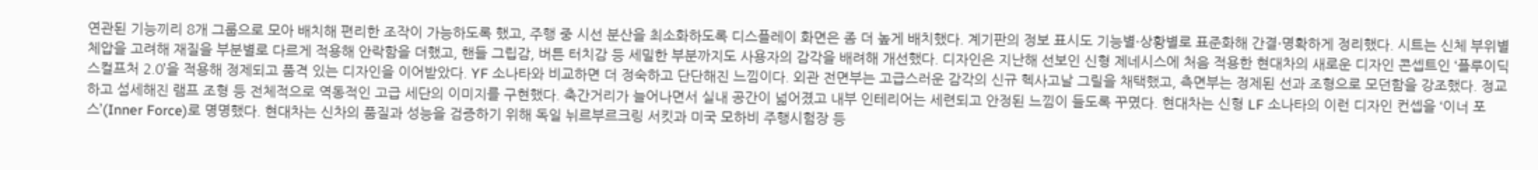연관된 기능끼리 8개 그룹으로 모아 배치해 편리한 조작이 가능하도록 했고, 주행 중 시선 분산을 최소화하도록 디스플레이 화면은 좀 더 높게 배치했다. 계기판의 정보 표시도 기능별·상황별로 표준화해 간결·명확하게 정리했다. 시트는 신체 부위별 체압을 고려해 재질을 부분별로 다르게 적용해 안락함을 더했고, 핸들 그립감, 버튼 터치감 등 세밀한 부분까지도 사용자의 감각을 배려해 개선했다. 디자인은 지난해 선보인 신형 제네시스에 처음 적용한 현대차의 새로운 디자인 콘셉트인 ‘플루이딕 스컬프처 2.0’을 적용해 정제되고 품격 있는 디자인을 이어받았다. YF 소나타와 비교하면 더 정숙하고 단단해진 느낌이다. 외관 전면부는 고급스러운 감각의 신규 헥사고날 그릴을 채택했고, 측면부는 정제된 선과 조형으로 모던함을 강조했다. 정교하고 섬세해진 램프 조형 등 전체적으로 역동적인 고급 세단의 이미지를 구현했다. 축간거리가 늘어나면서 실내 공간이 넓어졌고 내부 인테리어는 세련되고 안정된 느낌이 들도록 꾸몄다. 현대차는 신형 LF 소나타의 이런 디자인 컨셉을 ‘이너 포스’(Inner Force)로 명명했다. 현대차는 신차의 품질과 성능을 검증하기 위해 독일 뉘르부르크링 서킷과 미국 모하비 주행시험장 등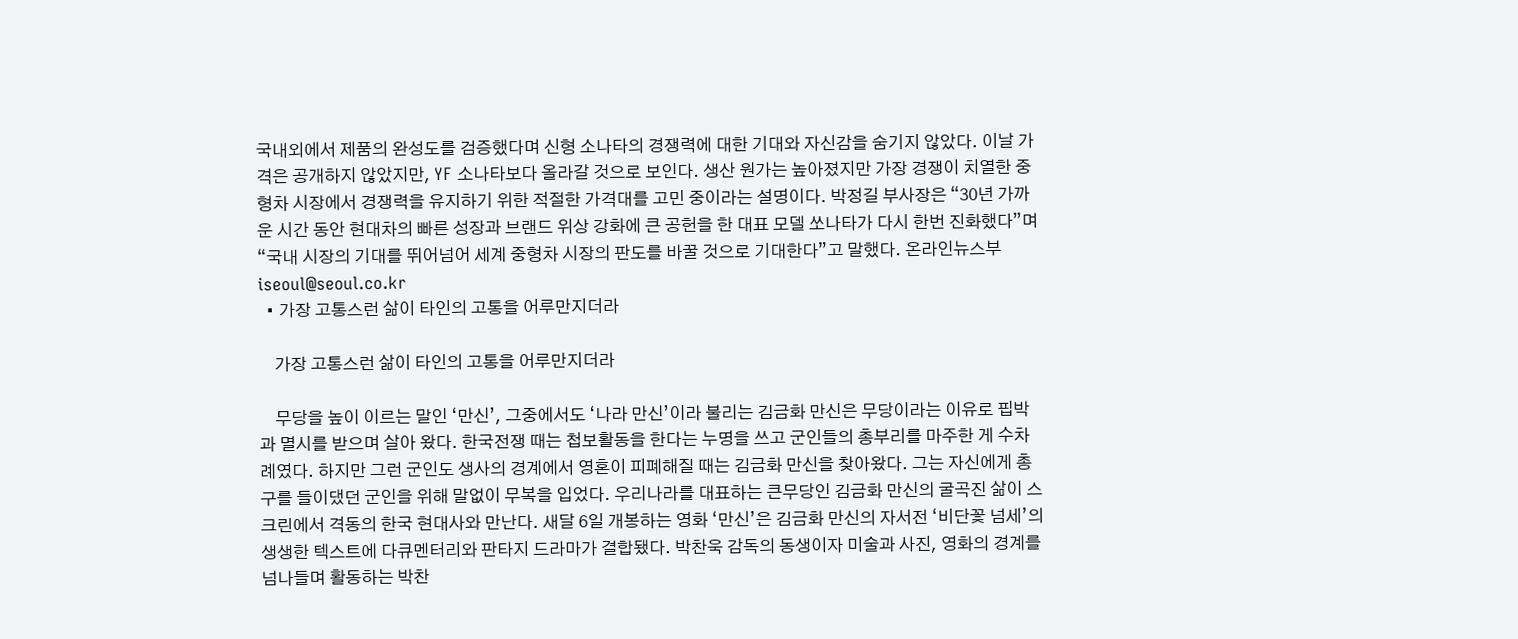국내외에서 제품의 완성도를 검증했다며 신형 소나타의 경쟁력에 대한 기대와 자신감을 숨기지 않았다. 이날 가격은 공개하지 않았지만, YF 소나타보다 올라갈 것으로 보인다. 생산 원가는 높아졌지만 가장 경쟁이 치열한 중형차 시장에서 경쟁력을 유지하기 위한 적절한 가격대를 고민 중이라는 설명이다. 박정길 부사장은 “30년 가까운 시간 동안 현대차의 빠른 성장과 브랜드 위상 강화에 큰 공헌을 한 대표 모델 쏘나타가 다시 한번 진화했다”며 “국내 시장의 기대를 뛰어넘어 세계 중형차 시장의 판도를 바꿀 것으로 기대한다”고 말했다. 온라인뉴스부 iseoul@seoul.co.kr
  • 가장 고통스런 삶이 타인의 고통을 어루만지더라

    가장 고통스런 삶이 타인의 고통을 어루만지더라

    무당을 높이 이르는 말인 ‘만신’, 그중에서도 ‘나라 만신’이라 불리는 김금화 만신은 무당이라는 이유로 핍박과 멸시를 받으며 살아 왔다. 한국전쟁 때는 첩보활동을 한다는 누명을 쓰고 군인들의 총부리를 마주한 게 수차례였다. 하지만 그런 군인도 생사의 경계에서 영혼이 피폐해질 때는 김금화 만신을 찾아왔다. 그는 자신에게 총구를 들이댔던 군인을 위해 말없이 무복을 입었다. 우리나라를 대표하는 큰무당인 김금화 만신의 굴곡진 삶이 스크린에서 격동의 한국 현대사와 만난다. 새달 6일 개봉하는 영화 ‘만신’은 김금화 만신의 자서전 ‘비단꽃 넘세’의 생생한 텍스트에 다큐멘터리와 판타지 드라마가 결합됐다. 박찬욱 감독의 동생이자 미술과 사진, 영화의 경계를 넘나들며 활동하는 박찬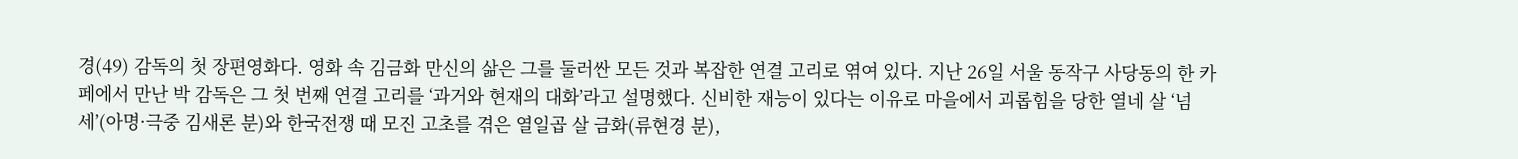경(49) 감독의 첫 장편영화다. 영화 속 김금화 만신의 삶은 그를 둘러싼 모든 것과 복잡한 연결 고리로 엮여 있다. 지난 26일 서울 동작구 사당동의 한 카페에서 만난 박 감독은 그 첫 번째 연결 고리를 ‘과거와 현재의 대화’라고 설명했다. 신비한 재능이 있다는 이유로 마을에서 괴롭힘을 당한 열네 살 ‘넘세’(아명·극중 김새론 분)와 한국전쟁 때 모진 고초를 겪은 열일곱 살 금화(류현경 분),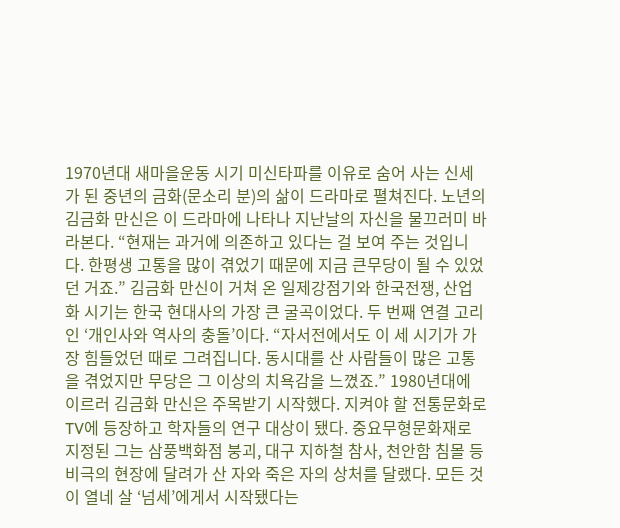1970년대 새마을운동 시기 미신타파를 이유로 숨어 사는 신세가 된 중년의 금화(문소리 분)의 삶이 드라마로 펼쳐진다. 노년의 김금화 만신은 이 드라마에 나타나 지난날의 자신을 물끄러미 바라본다. “현재는 과거에 의존하고 있다는 걸 보여 주는 것입니다. 한평생 고통을 많이 겪었기 때문에 지금 큰무당이 될 수 있었던 거죠.” 김금화 만신이 거쳐 온 일제강점기와 한국전쟁, 산업화 시기는 한국 현대사의 가장 큰 굴곡이었다. 두 번째 연결 고리인 ‘개인사와 역사의 충돌’이다. “자서전에서도 이 세 시기가 가장 힘들었던 때로 그려집니다. 동시대를 산 사람들이 많은 고통을 겪었지만 무당은 그 이상의 치욕감을 느꼈죠.” 1980년대에 이르러 김금화 만신은 주목받기 시작했다. 지켜야 할 전통문화로 TV에 등장하고 학자들의 연구 대상이 됐다. 중요무형문화재로 지정된 그는 삼풍백화점 붕괴, 대구 지하철 참사, 천안함 침몰 등 비극의 현장에 달려가 산 자와 죽은 자의 상처를 달랬다. 모든 것이 열네 살 ‘넘세’에게서 시작됐다는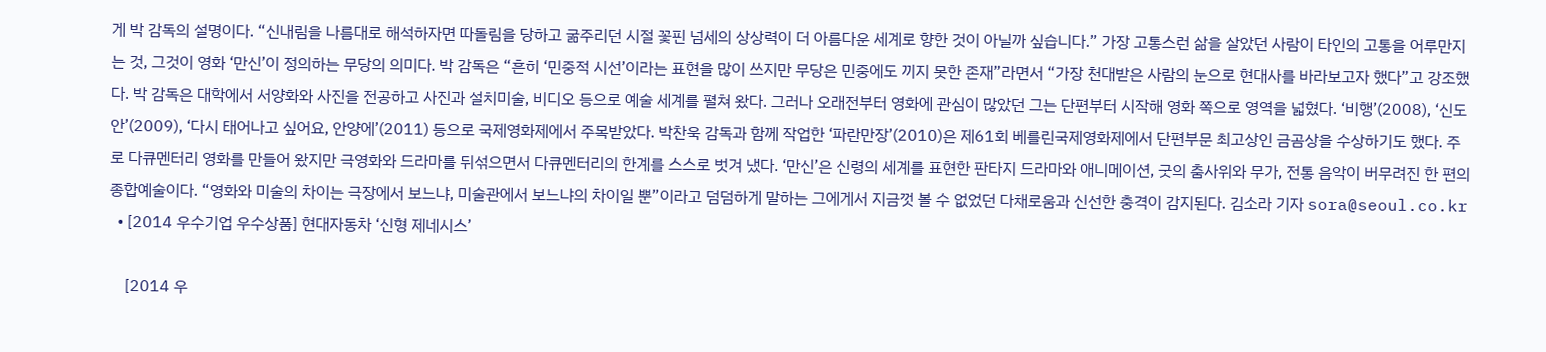게 박 감독의 설명이다. “신내림을 나름대로 해석하자면 따돌림을 당하고 굶주리던 시절 꽃핀 넘세의 상상력이 더 아름다운 세계로 향한 것이 아닐까 싶습니다.” 가장 고통스런 삶을 살았던 사람이 타인의 고통을 어루만지는 것, 그것이 영화 ‘만신’이 정의하는 무당의 의미다. 박 감독은 “흔히 ‘민중적 시선’이라는 표현을 많이 쓰지만 무당은 민중에도 끼지 못한 존재”라면서 “가장 천대받은 사람의 눈으로 현대사를 바라보고자 했다”고 강조했다. 박 감독은 대학에서 서양화와 사진을 전공하고 사진과 설치미술, 비디오 등으로 예술 세계를 펼쳐 왔다. 그러나 오래전부터 영화에 관심이 많았던 그는 단편부터 시작해 영화 쪽으로 영역을 넓혔다. ‘비행’(2008), ‘신도안’(2009), ‘다시 태어나고 싶어요, 안양에’(2011) 등으로 국제영화제에서 주목받았다. 박찬욱 감독과 함께 작업한 ‘파란만장’(2010)은 제61회 베를린국제영화제에서 단편부문 최고상인 금곰상을 수상하기도 했다. 주로 다큐멘터리 영화를 만들어 왔지만 극영화와 드라마를 뒤섞으면서 다큐멘터리의 한계를 스스로 벗겨 냈다. ‘만신’은 신령의 세계를 표현한 판타지 드라마와 애니메이션, 굿의 춤사위와 무가, 전통 음악이 버무려진 한 편의 종합예술이다. “영화와 미술의 차이는 극장에서 보느냐, 미술관에서 보느냐의 차이일 뿐”이라고 덤덤하게 말하는 그에게서 지금껏 볼 수 없었던 다채로움과 신선한 충격이 감지된다. 김소라 기자 sora@seoul.co.kr
  • [2014 우수기업 우수상품] 현대자동차 ‘신형 제네시스’

    [2014 우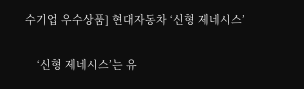수기업 우수상품] 현대자동차 ‘신형 제네시스’

    ‘신형 제네시스’는 유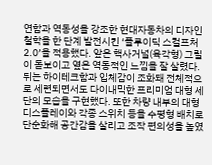연함과 역동성을 강조한 현대자동차의 디자인 철학을 한 단계 발전시킨 ‘플루이딕 스컬프처 2.0’을 적용했다. 앞은 핵사거널(육각형) 그릴이 돋보이고 옆은 역동적인 느낌을 잘 살렸다. 뒤는 하이테크함과 입체감이 조화돼 전체적으로 세련되면서도 다이내믹한 프리미엄 대형 세단의 모습을 구현했다. 또한 차량 내부의 대형 디스플레이와 각종 스위치 등을 수평형 배치로 단순화해 공간감을 살리고 조작 편의성을 높였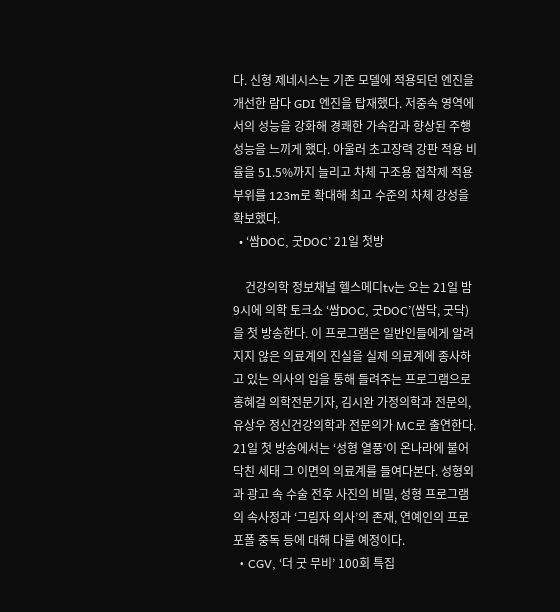다. 신형 제네시스는 기존 모델에 적용되던 엔진을 개선한 람다 GDI 엔진을 탑재했다. 저중속 영역에서의 성능을 강화해 경쾌한 가속감과 향상된 주행성능을 느끼게 했다. 아울러 초고장력 강판 적용 비율을 51.5%까지 늘리고 차체 구조용 접착제 적용부위를 123m로 확대해 최고 수준의 차체 강성을 확보했다.
  • ‘쌈DOC, 굿DOC’ 21일 첫방

    건강의학 정보채널 헬스메디tv는 오는 21일 밤 9시에 의학 토크쇼 ‘쌈DOC, 굿DOC’(쌈닥, 굿닥)을 첫 방송한다. 이 프로그램은 일반인들에게 알려지지 않은 의료계의 진실을 실제 의료계에 종사하고 있는 의사의 입을 통해 들려주는 프로그램으로 홍혜걸 의학전문기자, 김시완 가정의학과 전문의, 유상우 정신건강의학과 전문의가 MC로 출연한다. 21일 첫 방송에서는 ‘성형 열풍’이 온나라에 불어닥친 세태 그 이면의 의료계를 들여다본다. 성형외과 광고 속 수술 전후 사진의 비밀, 성형 프로그램의 속사정과 ‘그림자 의사’의 존재, 연예인의 프로포폴 중독 등에 대해 다룰 예정이다.
  • CGV, ‘더 굿 무비’ 100회 특집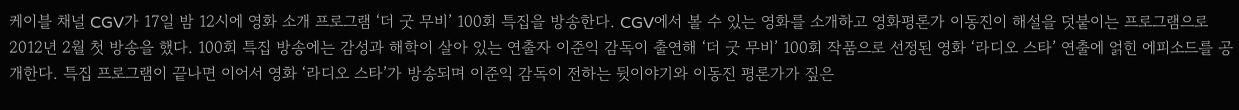케이블 채널 CGV가 17일 밤 12시에 영화 소개 프로그램 ‘더 굿 무비’ 100회 특집을 방송한다. CGV에서 볼 수 있는 영화를 소개하고 영화평론가 이동진이 해설을 덧붙이는 프로그램으로 2012년 2월 첫 방송을 했다. 100회 특집 방송에는 감성과 해학이 살아 있는 연출자 이준익 감독이 출연해 ‘더 굿 무비’ 100회 작품으로 선정된 영화 ‘라디오 스타’ 연출에 얽힌 에피소드를 공개한다. 특집 프로그램이 끝나면 이어서 영화 ‘라디오 스타’가 방송되며 이준익 감독이 전하는 뒷이야기와 이동진 평론가가 짚은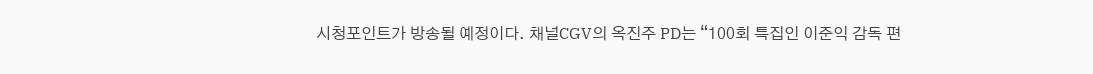시청포인트가 방송될 예정이다. 채널CGV의 옥진주 PD는 “100회 특집인 이준익 감독 편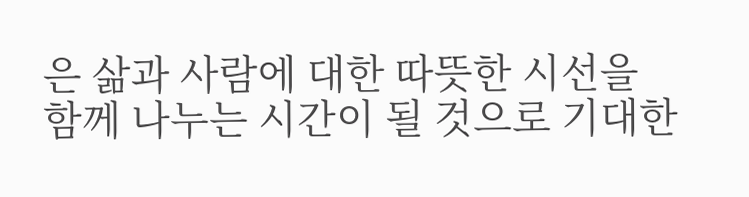은 삶과 사람에 대한 따뜻한 시선을 함께 나누는 시간이 될 것으로 기대한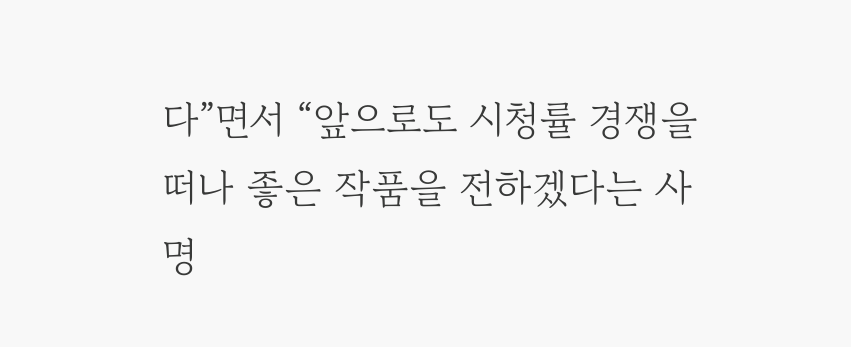다”면서 “앞으로도 시청률 경쟁을 떠나 좋은 작품을 전하겠다는 사명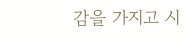감을 가지고 시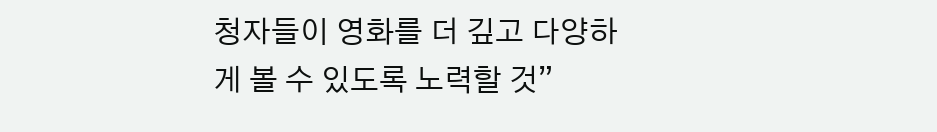청자들이 영화를 더 깊고 다양하게 볼 수 있도록 노력할 것”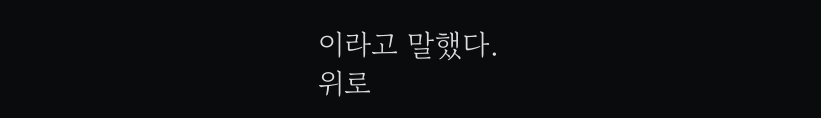이라고 말했다.
위로